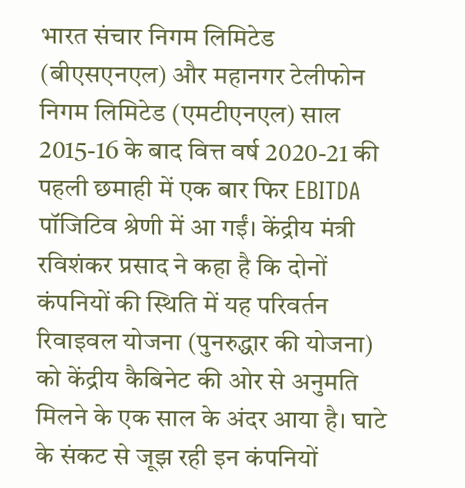भारत संचार निगम लिमिटेड (बीएसएनएल) और महानगर टेलीफोन निगम लिमिटेड (एमटीएनएल) साल 2015-16 के बाद वित्त वर्ष 2020-21 की पहली छमाही में एक बार फिर EBITDA पॉजिटिव श्रेणी में आ गईं। केंद्रीय मंत्री रविशंकर प्रसाद ने कहा है कि दोनों कंपनियों की स्थिति में यह परिवर्तन रिवाइवल योजना (पुनरुद्धार की योजना) को केंद्रीय कैबिनेट की ओर से अनुमति मिलने के एक साल के अंदर आया है। घाटे के संकट से जूझ रही इन कंपनियों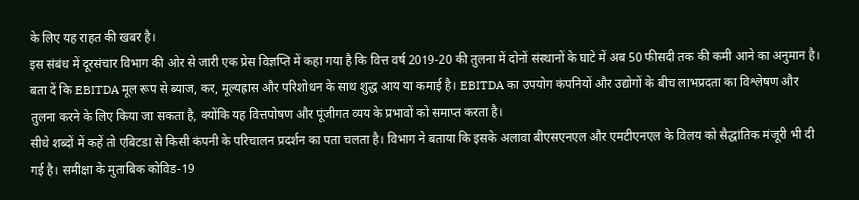के लिए यह राहत की खबर है।
इस संबंध में दूरसंचार विभाग की ओर से जारी एक प्रेस विज्ञप्ति में कहा गया है कि वित्त वर्ष 2019-20 की तुलना में दोनों संस्थानों के घाटे में अब 50 फीसदी तक की कमी आने का अनुमान है। बता दें कि EBITDA मूल रूप से ब्याज, कर, मूल्यह्रास और परिशोधन के साथ शुद्ध आय या कमाई है। EBITDA का उपयोग कंपनियों और उद्योगों के बीच लाभप्रदता का विश्लेषण और तुलना करने के लिए किया जा सकता है, क्योंकि यह वित्तपोषण और पूंजीगत व्यय के प्रभावों को समाप्त करता है।
सीधे शब्दों में कहें तो एबिटडा से किसी कंपनी के परिचालन प्रदर्शन का पता चलता है। विभाग ने बताया कि इसके अलावा बीएसएनएल और एमटीएनएल के विलय को सैद्धांतिक मंजूरी भी दी गई है। समीक्षा के मुताबिक कोविड-19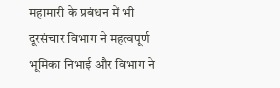महामारी के प्रबंधन में भी दूरसंचार विभाग ने महत्वपूर्ण भूमिका निभाई और विभाग ने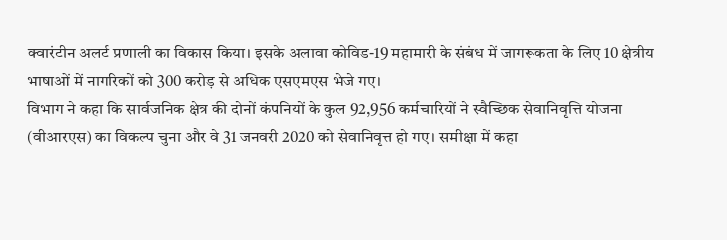क्वारंटीन अलर्ट प्रणाली का विकास किया। इसके अलावा कोविड-19 महामारी के संबंध में जागरूकता के लिए 10 क्षेत्रीय भाषाओं में नागरिकों को 300 करोड़ से अधिक एसएमएस भेजे गए।
विभाग ने कहा कि सार्वजनिक क्षेत्र की दोनों कंपनियों के कुल 92,956 कर्मचारियों ने स्वैच्छिक सेवानिवृत्ति योजना (वीआरएस) का विकल्प चुना और वे 31 जनवरी 2020 को सेवानिवृत्त हो गए। समीक्षा में कहा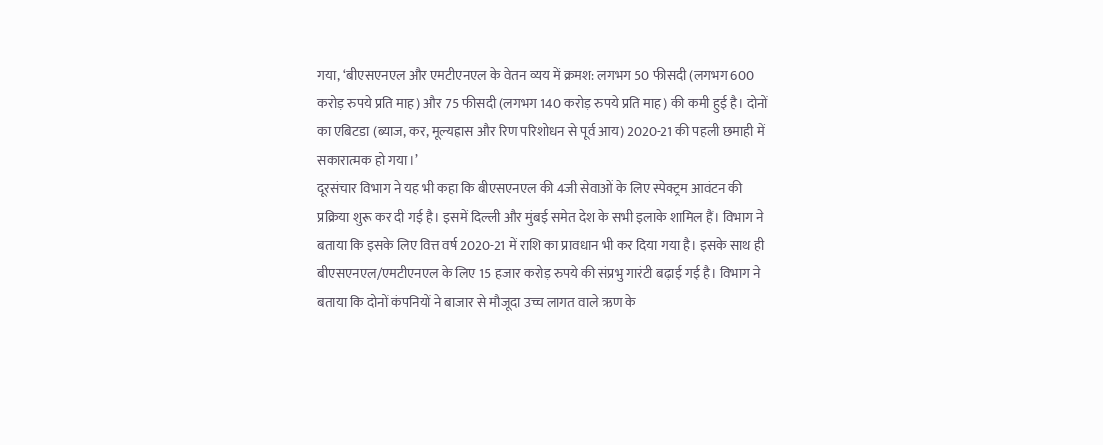गया, ‘बीएसएनएल और एमटीएनएल के वेतन व्यय में क्रमश: लगभग 50 फीसदी (लगभग 600 करोड़ रुपये प्रति माह) और 75 फीसदी (लगभग 140 करोड़ रुपये प्रति माह) की कमी हुई है। दोनों का एबिटडा (ब्याज, कर, मूल्यह्रास और रिण परिशोधन से पूर्व आय) 2020-21 की पहली छमाही में सकारात्मक हो गया।’
दूरसंचार विभाग ने यह भी कहा कि बीएसएनएल की 4जी सेवाओं के लिए स्पेक्ट्रम आवंटन की प्रक्रिया शुरू कर दी गई है। इसमें दिल्ली और मुंबई समेत देश के सभी इलाके शामिल हैं। विभाग ने बताया कि इसके लिए वित्त वर्ष 2020-21 में राशि का प्रावधान भी कर दिया गया है। इसके साथ ही बीएसएनएल/एमटीएनएल के लिए 15 हजार करोड़ रुपये की संप्रभु गारंटी बढ़ाई गई है। विभाग ने बताया कि दोनों कंपनियों ने बाजार से मौजूदा उच्च लागत वाले ऋण के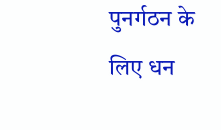पुनर्गठन के लिए धन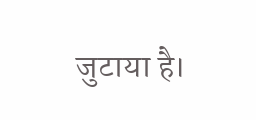जुटाया है।